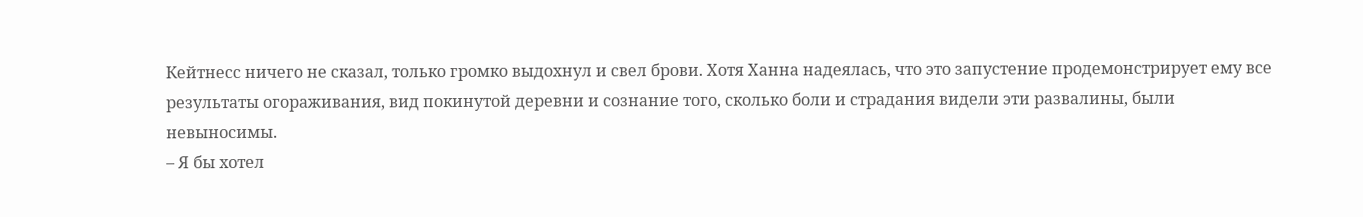Кейтнесс ничего не сказал, только громко выдохнул и свел брови. Хотя Ханна надеялась, что это запустение продемонстрирует ему все результаты огораживания, вид покинутой деревни и сознание того, сколько боли и страдания видели эти развалины, были невыносимы.
– Я бы хотел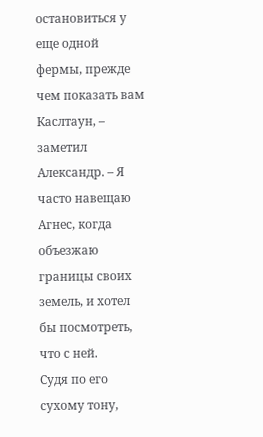остановиться у еще одной фермы, прежде чем показать вам Каслтаун, – заметил Александр. – Я часто навещаю Агнес, когда объезжаю границы своих земель, и хотел бы посмотреть, что с ней.
Судя по его сухому тону,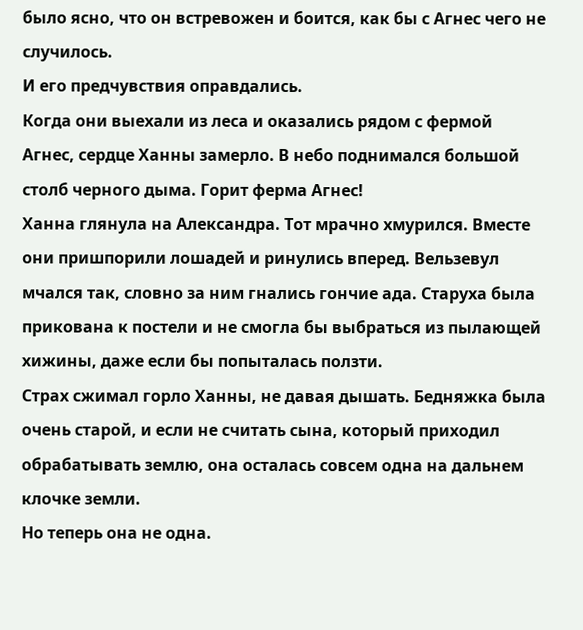было ясно, что он встревожен и боится, как бы с Агнес чего не случилось.
И его предчувствия оправдались.
Когда они выехали из леса и оказались рядом с фермой Агнес, сердце Ханны замерло. В небо поднимался большой столб черного дыма. Горит ферма Агнес!
Ханна глянула на Александра. Тот мрачно хмурился. Вместе они пришпорили лошадей и ринулись вперед. Вельзевул мчался так, словно за ним гнались гончие ада. Старуха была прикована к постели и не смогла бы выбраться из пылающей хижины, даже если бы попыталась ползти.
Страх сжимал горло Ханны, не давая дышать. Бедняжка была очень старой, и если не считать сына, который приходил обрабатывать землю, она осталась совсем одна на дальнем клочке земли.
Но теперь она не одна.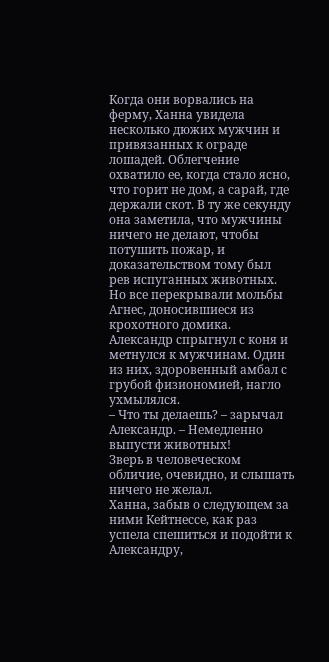Когда они ворвались на ферму, Ханна увидела несколько дюжих мужчин и привязанных к ограде лошадей. Облегчение охватило ее, когда стало ясно, что горит не дом, а сарай, где держали скот. В ту же секунду она заметила, что мужчины ничего не делают, чтобы потушить пожар, и доказательством тому был рев испуганных животных. Но все перекрывали мольбы Агнес, доносившиеся из крохотного домика.
Александр спрыгнул с коня и метнулся к мужчинам. Один из них, здоровенный амбал с грубой физиономией, нагло ухмылялся.
– Что ты делаешь? – зарычал Александр. – Немедленно выпусти животных!
Зверь в человеческом обличие, очевидно, и слышать ничего не желал.
Ханна, забыв о следующем за ними Кейтнессе, как раз успела спешиться и подойти к Александру,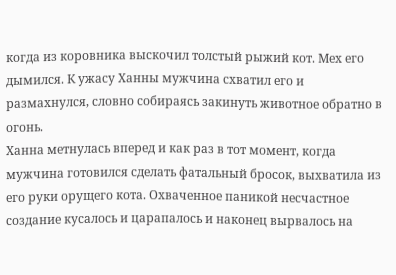когда из коровника выскочил толстый рыжий кот. Мех его дымился. К ужасу Ханны мужчина схватил его и размахнулся, словно собираясь закинуть животное обратно в огонь.
Ханна метнулась вперед и как раз в тот момент, когда мужчина готовился сделать фатальный бросок, выхватила из его руки орущего кота. Охваченное паникой несчастное создание кусалось и царапалось и наконец вырвалось на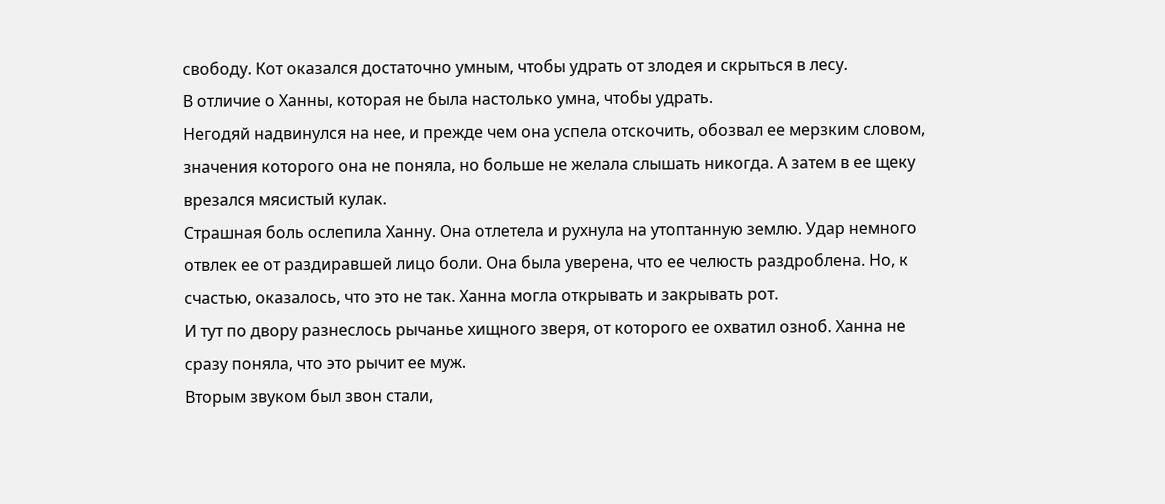свободу. Кот оказался достаточно умным, чтобы удрать от злодея и скрыться в лесу.
В отличие о Ханны, которая не была настолько умна, чтобы удрать.
Негодяй надвинулся на нее, и прежде чем она успела отскочить, обозвал ее мерзким словом, значения которого она не поняла, но больше не желала слышать никогда. А затем в ее щеку врезался мясистый кулак.
Страшная боль ослепила Ханну. Она отлетела и рухнула на утоптанную землю. Удар немного отвлек ее от раздиравшей лицо боли. Она была уверена, что ее челюсть раздроблена. Но, к счастью, оказалось, что это не так. Ханна могла открывать и закрывать рот.
И тут по двору разнеслось рычанье хищного зверя, от которого ее охватил озноб. Ханна не сразу поняла, что это рычит ее муж.
Вторым звуком был звон стали,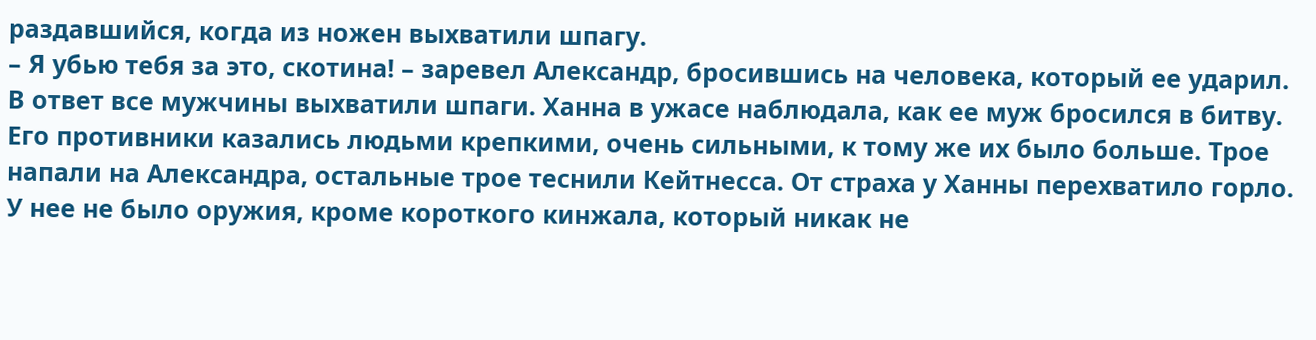раздавшийся, когда из ножен выхватили шпагу.
– Я убью тебя за это, скотина! – заревел Александр, бросившись на человека, который ее ударил.
В ответ все мужчины выхватили шпаги. Ханна в ужасе наблюдала, как ее муж бросился в битву. Его противники казались людьми крепкими, очень сильными, к тому же их было больше. Трое напали на Александра, остальные трое теснили Кейтнесса. От страха у Ханны перехватило горло. У нее не было оружия, кроме короткого кинжала, который никак не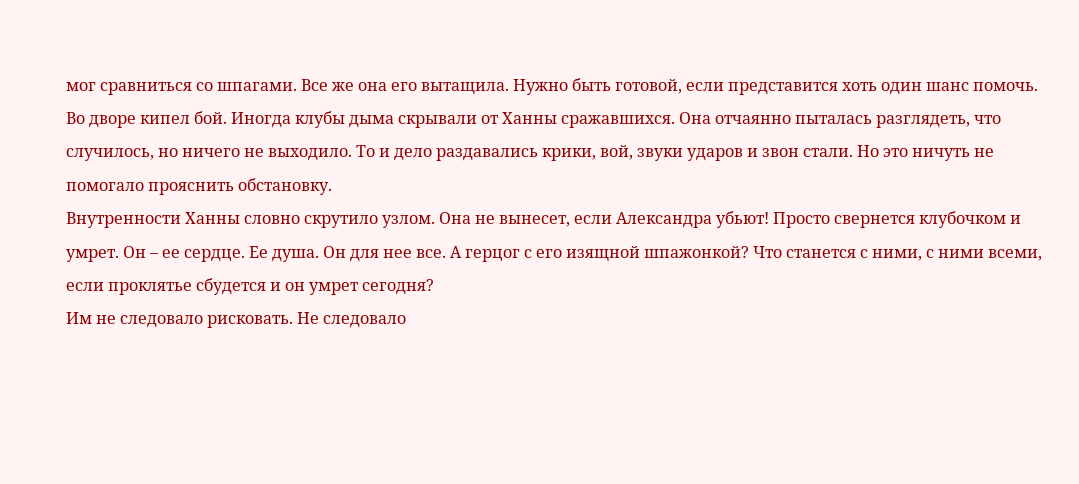мог сравниться со шпагами. Все же она его вытащила. Нужно быть готовой, если представится хоть один шанс помочь.
Во дворе кипел бой. Иногда клубы дыма скрывали от Ханны сражавшихся. Она отчаянно пыталась разглядеть, что случилось, но ничего не выходило. То и дело раздавались крики, вой, звуки ударов и звон стали. Но это ничуть не помогало прояснить обстановку.
Внутренности Ханны словно скрутило узлом. Она не вынесет, если Александра убьют! Просто свернется клубочком и умрет. Он – ее сердце. Ее душа. Он для нее все. А герцог с его изящной шпажонкой? Что станется с ними, с ними всеми, если проклятье сбудется и он умрет сегодня?
Им не следовало рисковать. Не следовало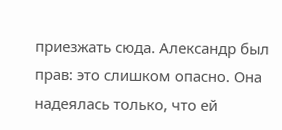приезжать сюда. Александр был прав: это слишком опасно. Она надеялась только, что ей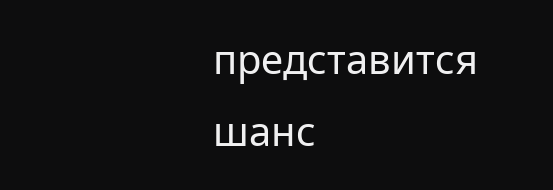представится шанс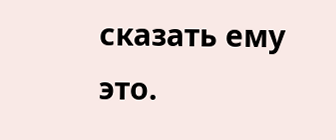сказать ему это.